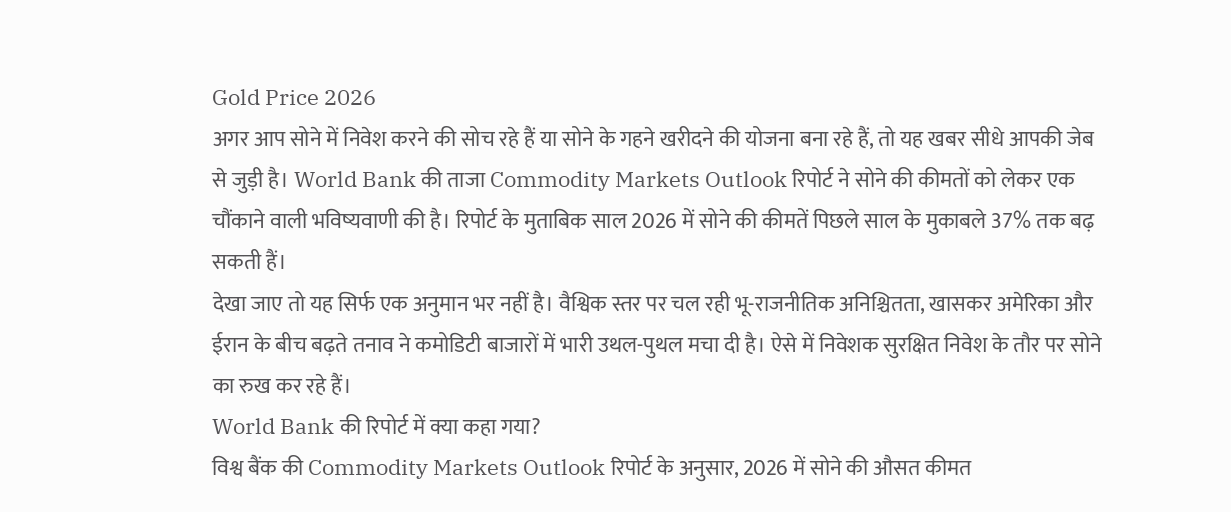Gold Price 2026
अगर आप सोने में निवेश करने की सोच रहे हैं या सोने के गहने खरीदने की योजना बना रहे हैं, तो यह खबर सीधे आपकी जेब से जुड़ी है। World Bank की ताजा Commodity Markets Outlook रिपोर्ट ने सोने की कीमतों को लेकर एक चौंकाने वाली भविष्यवाणी की है। रिपोर्ट के मुताबिक साल 2026 में सोने की कीमतें पिछले साल के मुकाबले 37% तक बढ़ सकती हैं।
देखा जाए तो यह सिर्फ एक अनुमान भर नहीं है। वैश्विक स्तर पर चल रही भू-राजनीतिक अनिश्चितता, खासकर अमेरिका और ईरान के बीच बढ़ते तनाव ने कमोडिटी बाजारों में भारी उथल-पुथल मचा दी है। ऐसे में निवेशक सुरक्षित निवेश के तौर पर सोने का रुख कर रहे हैं।
World Bank की रिपोर्ट में क्या कहा गया?
विश्व बैंक की Commodity Markets Outlook रिपोर्ट के अनुसार, 2026 में सोने की औसत कीमत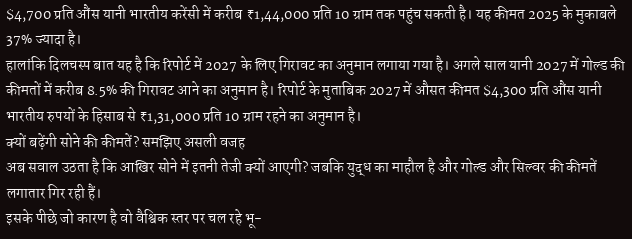$4,700 प्रति औंस यानी भारतीय करेंसी में करीब ₹1,44,000 प्रति 10 ग्राम तक पहुंच सकती है। यह कीमत 2025 के मुकाबले 37% ज्यादा है।
हालांकि दिलचस्प बात यह है कि रिपोर्ट में 2027 के लिए गिरावट का अनुमान लगाया गया है। अगले साल यानी 2027 में गोल्ड की कीमतों में करीब 8.5% की गिरावट आने का अनुमान है। रिपोर्ट के मुताबिक 2027 में औसत कीमत $4,300 प्रति औंस यानी भारतीय रुपयों के हिसाब से ₹1,31,000 प्रति 10 ग्राम रहने का अनुमान है।
क्यों बढ़ेंगी सोने की कीमतें? समझिए असली वजह
अब सवाल उठता है कि आखिर सोने में इतनी तेजी क्यों आएगी? जबकि युद्ध का माहौल है और गोल्ड और सिल्वर की कीमतें लगातार गिर रही हैं।
इसके पीछे जो कारण है वो वैश्विक स्तर पर चल रहे भू-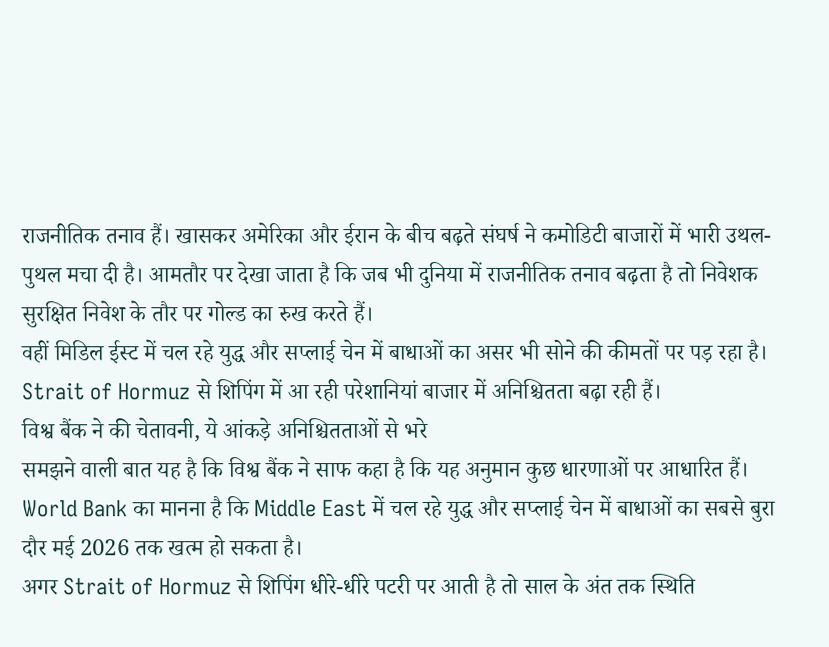राजनीतिक तनाव हैं। खासकर अमेरिका और ईरान के बीच बढ़ते संघर्ष ने कमोडिटी बाजारों में भारी उथल-पुथल मचा दी है। आमतौर पर देखा जाता है कि जब भी दुनिया में राजनीतिक तनाव बढ़ता है तो निवेशक सुरक्षित निवेश के तौर पर गोल्ड का रुख करते हैं।
वहीं मिडिल ईस्ट में चल रहे युद्ध और सप्लाई चेन में बाधाओं का असर भी सोने की कीमतों पर पड़ रहा है। Strait of Hormuz से शिपिंग में आ रही परेशानियां बाजार में अनिश्चितता बढ़ा रही हैं।
विश्व बैंक ने की चेतावनी, ये आंकड़े अनिश्चितताओं से भरे
समझने वाली बात यह है कि विश्व बैंक ने साफ कहा है कि यह अनुमान कुछ धारणाओं पर आधारित हैं। World Bank का मानना है कि Middle East में चल रहे युद्ध और सप्लाई चेन में बाधाओं का सबसे बुरा दौर मई 2026 तक खत्म हो सकता है।
अगर Strait of Hormuz से शिपिंग धीरे-धीरे पटरी पर आती है तो साल के अंत तक स्थिति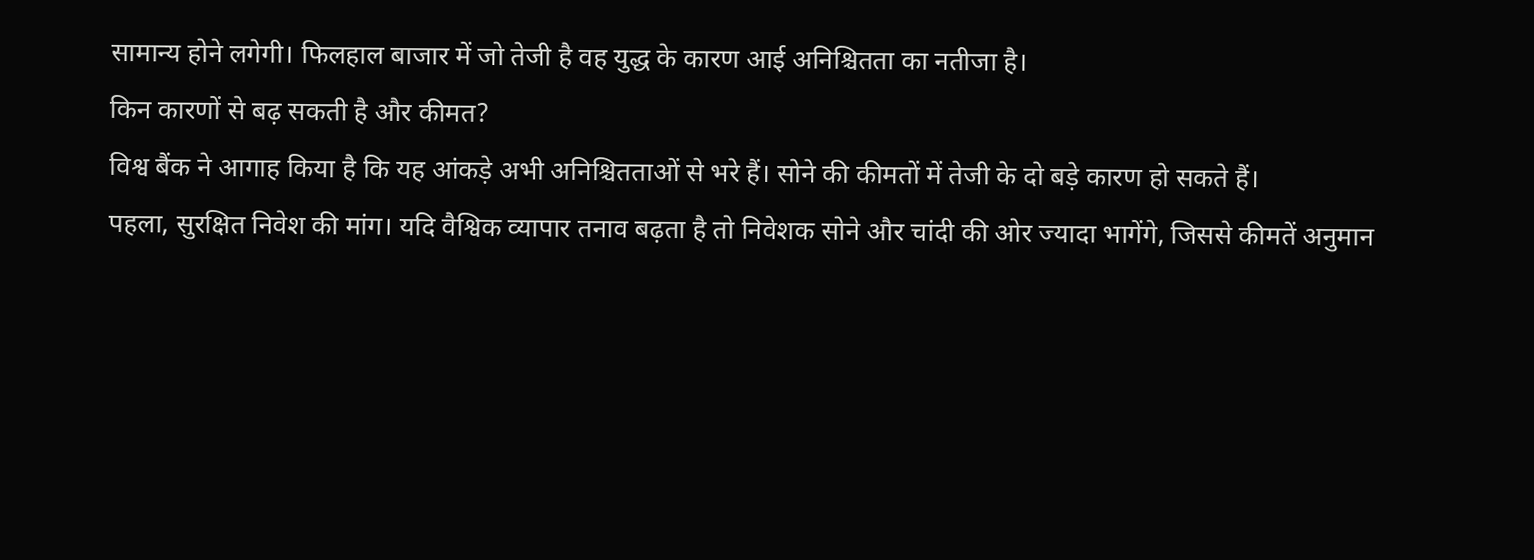सामान्य होने लगेगी। फिलहाल बाजार में जो तेजी है वह युद्ध के कारण आई अनिश्चितता का नतीजा है।
किन कारणों से बढ़ सकती है और कीमत?
विश्व बैंक ने आगाह किया है कि यह आंकड़े अभी अनिश्चितताओं से भरे हैं। सोने की कीमतों में तेजी के दो बड़े कारण हो सकते हैं।
पहला, सुरक्षित निवेश की मांग। यदि वैश्विक व्यापार तनाव बढ़ता है तो निवेशक सोने और चांदी की ओर ज्यादा भागेंगे, जिससे कीमतें अनुमान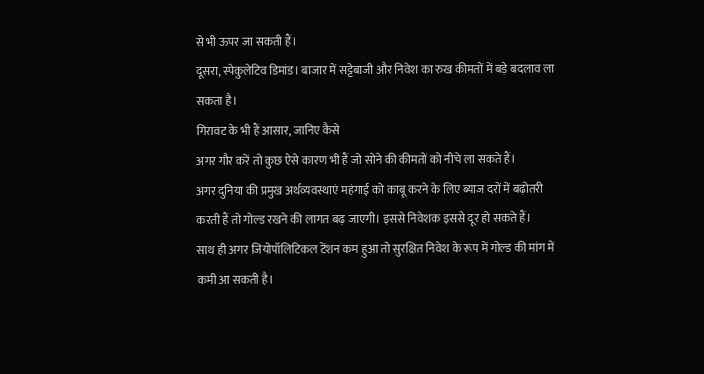से भी ऊपर जा सकती हैं।
दूसरा, स्पेकुलेटिव डिमांड। बाजार में सट्टेबाजी और निवेश का रुख कीमतों में बड़े बदलाव ला सकता है।
गिरावट के भी हैं आसार, जानिए कैसे
अगर गौर करें तो कुछ ऐसे कारण भी हैं जो सोने की कीमतों को नीचे ला सकते हैं।
अगर दुनिया की प्रमुख अर्थव्यवस्थाएं महंगाई को काबू करने के लिए ब्याज दरों में बढ़ोतरी करती हैं तो गोल्ड रखने की लागत बढ़ जाएगी। इससे निवेशक इससे दूर हो सकते हैं।
साथ ही अगर जियोपॉलिटिकल टेंशन कम हुआ तो सुरक्षित निवेश के रूप में गोल्ड की मांग में कमी आ सकती है।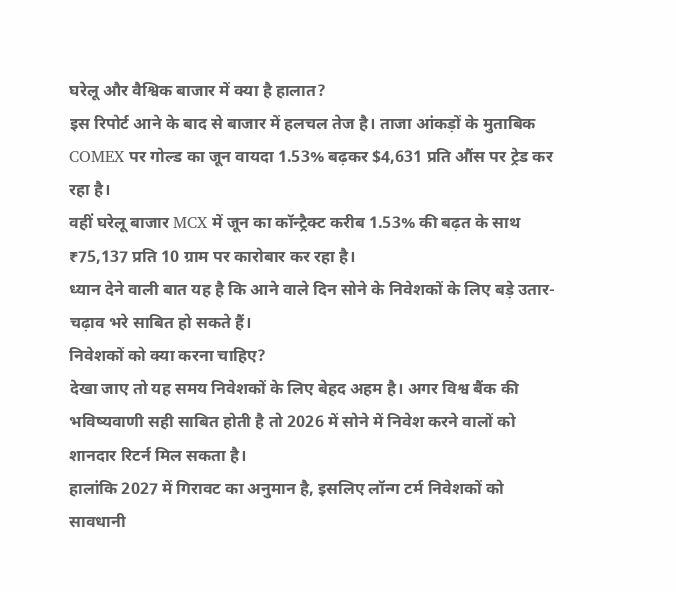घरेलू और वैश्विक बाजार में क्या है हालात?
इस रिपोर्ट आने के बाद से बाजार में हलचल तेज है। ताजा आंकड़ों के मुताबिक COMEX पर गोल्ड का जून वायदा 1.53% बढ़कर $4,631 प्रति औंस पर ट्रेड कर रहा है।
वहीं घरेलू बाजार MCX में जून का कॉन्ट्रैक्ट करीब 1.53% की बढ़त के साथ ₹75,137 प्रति 10 ग्राम पर कारोबार कर रहा है।
ध्यान देने वाली बात यह है कि आने वाले दिन सोने के निवेशकों के लिए बड़े उतार-चढ़ाव भरे साबित हो सकते हैं।
निवेशकों को क्या करना चाहिए?
देखा जाए तो यह समय निवेशकों के लिए बेहद अहम है। अगर विश्व बैंक की भविष्यवाणी सही साबित होती है तो 2026 में सोने में निवेश करने वालों को शानदार रिटर्न मिल सकता है।
हालांकि 2027 में गिरावट का अनुमान है, इसलिए लॉन्ग टर्म निवेशकों को सावधानी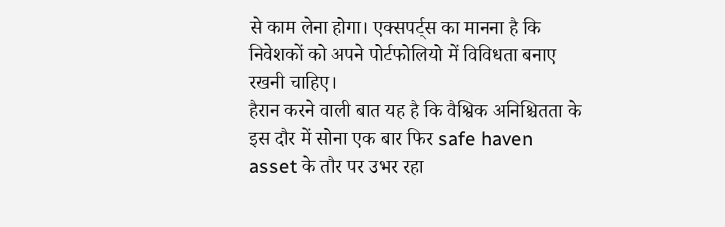से काम लेना होगा। एक्सपर्ट्स का मानना है कि निवेशकों को अपने पोर्टफोलियो में विविधता बनाए रखनी चाहिए।
हैरान करने वाली बात यह है कि वैश्विक अनिश्चितता के इस दौर में सोना एक बार फिर safe haven asset के तौर पर उभर रहा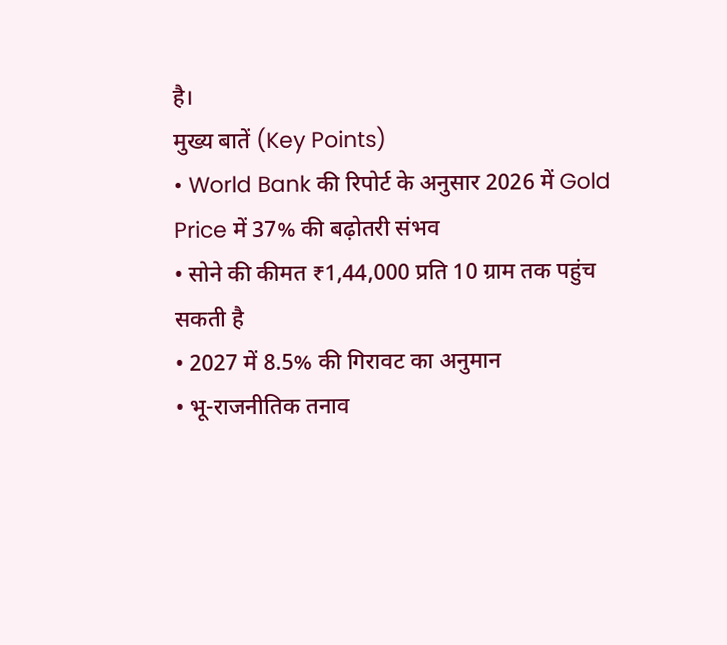है।
मुख्य बातें (Key Points)
• World Bank की रिपोर्ट के अनुसार 2026 में Gold Price में 37% की बढ़ोतरी संभव
• सोने की कीमत ₹1,44,000 प्रति 10 ग्राम तक पहुंच सकती है
• 2027 में 8.5% की गिरावट का अनुमान
• भू-राजनीतिक तनाव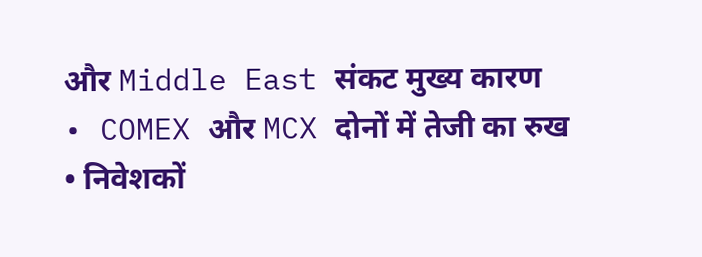और Middle East संकट मुख्य कारण
• COMEX और MCX दोनों में तेजी का रुख
• निवेशकों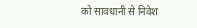को सावधानी से निवेश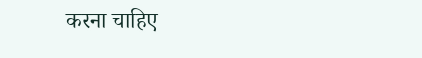करना चाहिए